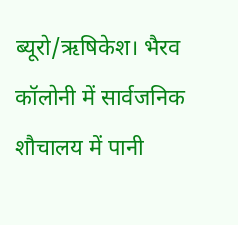ब्यूरो/ऋषिकेश। भैरव कॉलोनी में सार्वजनिक शौचालय में पानी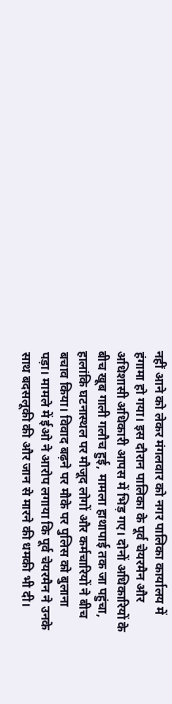नहीं आने को लेकर मंगलवार को नगर पालिका कार्यालय में हंगामा हो गया। इस दौरान पालिका के पूर्व चेयरमैन और अधिशासी अधिकारी आपस में भिड़ गए। दोनों अधिकारियों के बीच खूब गाली गलौच हुई, मामला हाथापाई तक जा पहुंचा, हालांकि घटनास्थल पर मौजूद लोगों और कर्मचारियों ने बीच बचाव किया। विवाद बढ़ने पर मौके पर पुलिस को बुलाना पड़ा। मामले में ईओ ने आरोप लगाया कि पूर्व चेयरमैन ने उनके साथ बदसलूकी की और जान से मारने की धमकी भी दी।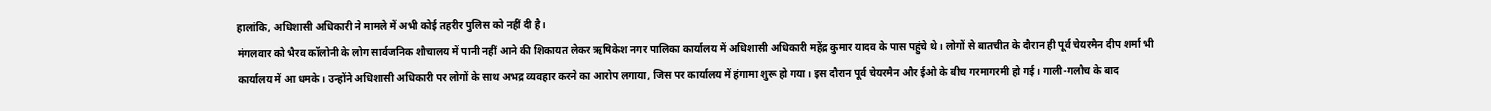हालांकि, अधिशासी अधिकारी ने मामले में अभी कोई तहरीर पुलिस को नहीं दी है।
मंगलवार को भैरव कॉलोनी के लोग सार्वजनिक शौचालय में पानी नहीं आने की शिकायत लेकर ऋषिकेश नगर पालिका कार्यालय में अधिशासी अधिकारी महेंद्र कुमार यादव के पास पहुंचे थे। लोगों से बातचीत के दौरान ही पूर्व चेयरमैन दीप शर्मा भी कार्यालय में आ धमके। उन्होंने अधिशासी अधिकारी पर लोगों के साथ अभद्र व्यवहार करने का आरोप लगाया, जिस पर कार्यालय में हंगामा शुरू हो गया। इस दौरान पूर्व चेयरमैन और ईओ के बीच गरमागरमी हो गई। गाली-गलौच के बाद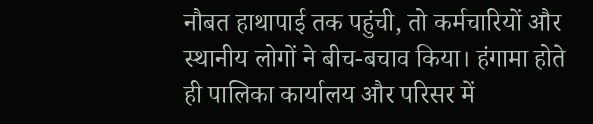नौबत हाथापाई तक पहुंची, तो कर्मचारियों और स्थानीय लोगों ने बीच-बचाव किया। हंगामा होते ही पालिका कार्यालय और परिसर में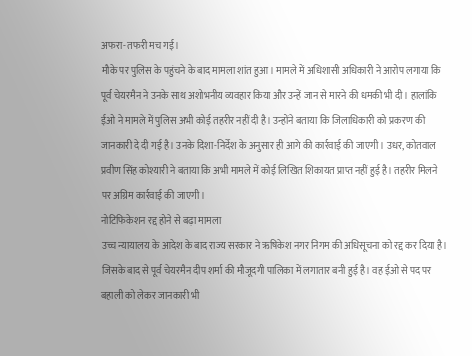अफरा-तफरी मच गई।
मौके पर पुलिस के पहुंचने के बाद मामला शांत हुआ। मामले में अधिशासी अधिकारी ने आरोप लगाया कि पूर्व चेयरमैन ने उनके साथ अशोभनीय व्यवहार किया और उन्हें जान से मारने की धमकी भी दी। हालांकि ईओ ने मामले में पुलिस अभी कोई तहरीर नहीं दी है। उन्होंने बताया कि जिलाधिकारी को प्रकरण की जानकारी दे दी गई है। उनके दिशा-निर्देश के अनुसार ही आगे की कार्रवाई की जाएगी। उधर, कोतवाल प्रवीण सिंह कोश्यारी ने बताया कि अभी मामले में कोई लिखित शिकायत प्राप्त नहीं हुई है। तहरीर मिलने पर अग्रिम कार्रवाई की जाएगी।
नोटिफिकेशन रद्द होने से बढ़ा मामला
उच्च न्यायालय के आदेश के बाद राज्य सरकार ने ऋषिकेश नगर निगम की अधिसूचना को रद्द कर दिया है। जिसके बाद से पूर्व चेयरमैन दीप शर्मा की मौजूदगी पालिका में लगातार बनी हुई है। वह ईओ से पद पर बहाली को लेकर जानकारी भी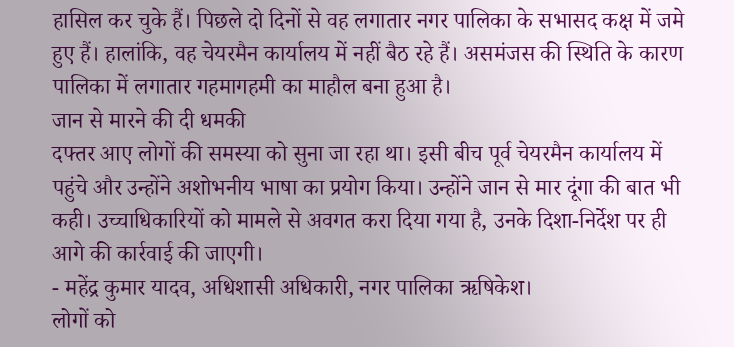हासिल कर चुके हैं। पिछले दो दिनों से वह लगातार नगर पालिका के सभासद कक्ष में जमे हुए हैं। हालांकि, वह चेयरमैन कार्यालय में नहीं बैठ रहे हैं। असमंजस की स्थिति के कारण पालिका में लगातार गहमागहमी का माहौल बना हुआ है।
जान से मारने की दी धमकी
दफ्तर आए लोगों की समस्या को सुना जा रहा था। इसी बीच पूर्व चेयरमैन कार्यालय में पहुंचे और उन्होंने अशोभनीय भाषा का प्रयोग किया। उन्होंने जान से मार दूंगा की बात भी कही। उच्चाधिकारियों को मामले से अवगत करा दिया गया है, उनके दिशा-निर्देश पर ही आगे की कार्रवाई की जाएगी।
- महेंद्र कुमार यादव, अधिशासी अधिकारी, नगर पालिका ऋषिकेश।
लोगों को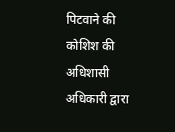पिटवाने की कोशिश की
अधिशासी अधिकारी द्वारा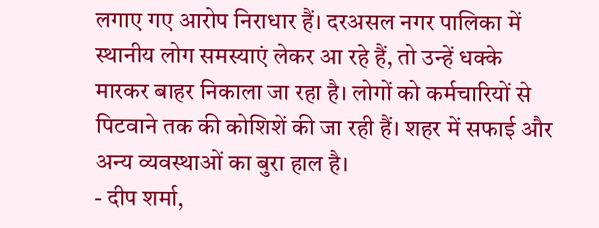लगाए गए आरोप निराधार हैं। दरअसल नगर पालिका में स्थानीय लोग समस्याएं लेकर आ रहे हैं, तो उन्हें धक्के मारकर बाहर निकाला जा रहा है। लोगों को कर्मचारियों से पिटवाने तक की कोशिशें की जा रही हैं। शहर में सफाई और अन्य व्यवस्थाओं का बुरा हाल है।
- दीप शर्मा,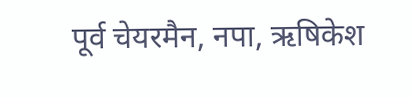पूर्व चेयरमैन, नपा, ऋषिकेश